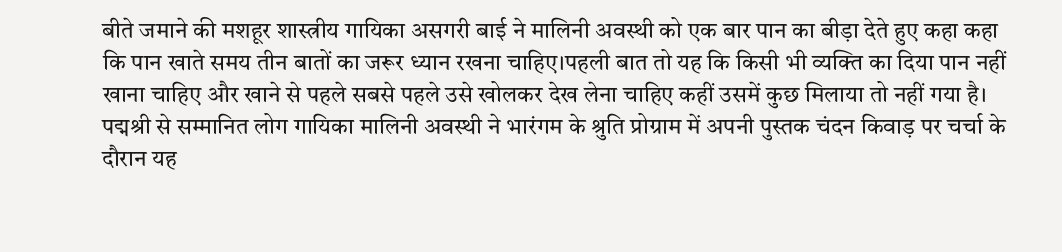बीते जमाने की मशहूर शास्त्रीय गायिका असगरी बाई ने मालिनी अवस्थी को एक बार पान का बीड़ा देते हुए कहा कहा कि पान खाते समय तीन बातों का जरूर ध्यान रखना चाहिए।पहली बात तो यह कि किसी भी व्यक्ति का दिया पान नहीं खाना चाहिए और खाने से पहले सबसे पहले उसे खोलकर देख लेना चाहिए कहीं उसमें कुछ मिलाया तो नहीं गया है। पद्मश्री से सम्मानित लोग गायिका मालिनी अवस्थी ने भारंगम के श्रुति प्रोग्राम में अपनी पुस्तक चंदन किवाड़ पर चर्चा के दौरान यह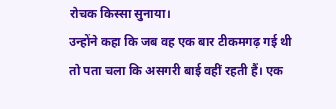रोचक किस्सा सुनाया।
उन्होंने कहा कि जब वह एक बार टीकमगढ़ गई थी तो पता चला कि असगरी बाई वहीं रहती हैं। एक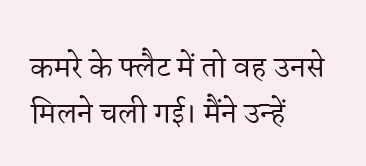कमरे के फ्लैट में तो वह उनसे मिलने चली गई। मैंने उन्हें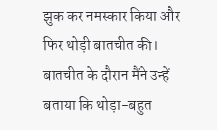झुक कर नमस्कार किया और फिर थोड़ी बातचीत की। बातचीत के दौरान मैंने उन्हें बताया कि थोड़ा-बहुत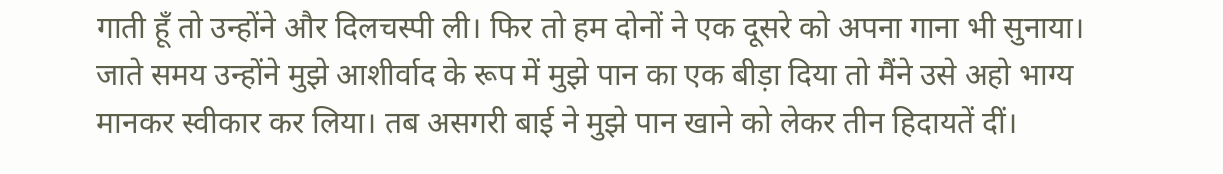गाती हूँ तो उन्होंने और दिलचस्पी ली। फिर तो हम दोनों ने एक दूसरे को अपना गाना भी सुनाया।
जाते समय उन्होंने मुझे आशीर्वाद के रूप में मुझे पान का एक बीड़ा दिया तो मैंने उसे अहो भाग्य मानकर स्वीकार कर लिया। तब असगरी बाई ने मुझे पान खाने को लेकर तीन हिदायतें दीं।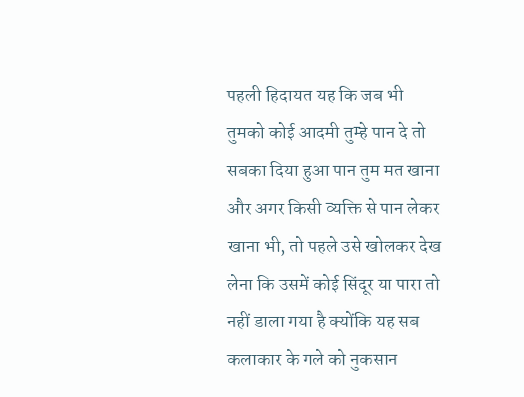पहली हिदायत यह कि जब भी तुमको कोई आदमी तुम्हे पान दे तो सबका दिया हुआ पान तुम मत खाना और अगर किसी व्यक्ति से पान लेकर खाना भी, तो पहले उसे खोलकर देख लेना कि उसमें कोई सिंदूर या पारा तो नहीं डाला गया है क्योंकि यह सब कलाकार के गले को नुकसान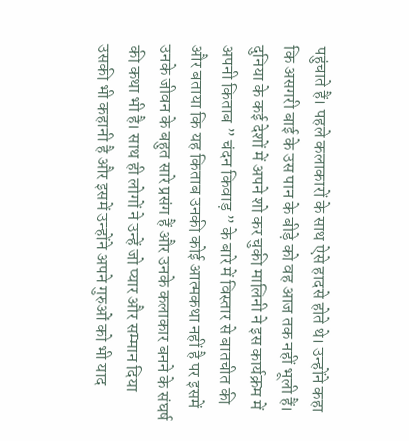पहुंचाते हैं। पहले कलाकारों के साथ ऐसे हादसे होते थे। उन्होंने कहा कि असगरी बाई के उस पान के बीड़े को वह आज तक नहीं भूली हैं।
दुनिया के कई देशों में अपने शो कर चुकी मालिनी ने इस कार्यक्रम में अपनी किताब ” चंदन किवाड़ ” के बारे में विस्तार से बातचीत की और बताया कि यह किताब उनकी कोई आत्मकथा नहीं है पर इसमें उनके जीवन के बहुत सारे प्रसंग हैं और उनके कलाकार बनने के संघर्ष की कथा भी है। साथ ही लोगों ने उन्हें जो प्यार और सम्मान दिया उसकी भी कहानी है और इसमें उन्होंने अपने गुरुओं को भी याद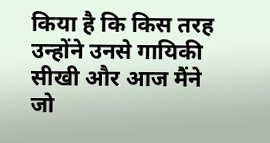किया है कि किस तरह उन्होंने उनसे गायिकी सीखी और आज मैंने जो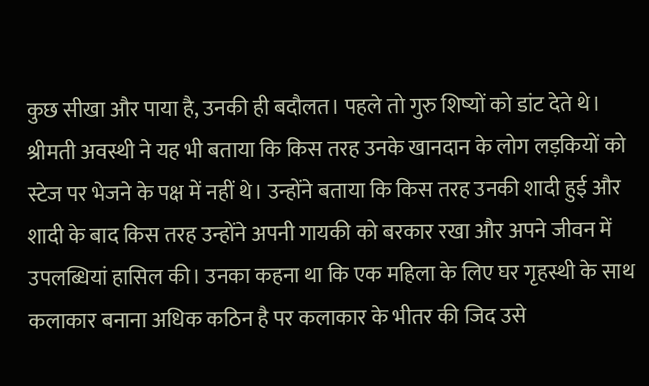कुछ सीखा और पाया है, उनकी ही बदौलत। पहले तो गुरु शिष्यों को डांट देते थे।
श्रीमती अवस्थी ने यह भी बताया कि किस तरह उनके खानदान के लोग लड़कियों को स्टेज पर भेजने के पक्ष में नहीं थे। उन्होंने बताया कि किस तरह उनकी शादी हुई और शादी के बाद किस तरह उन्होंने अपनी गायकी को बरकार रखा और अपने जीवन में उपलब्धियां हासिल की। उनका कहना था कि एक महिला के लिए घर गृहस्थी के साथ कलाकार बनाना अधिक कठिन है पर कलाकार के भीतर की जिद उसे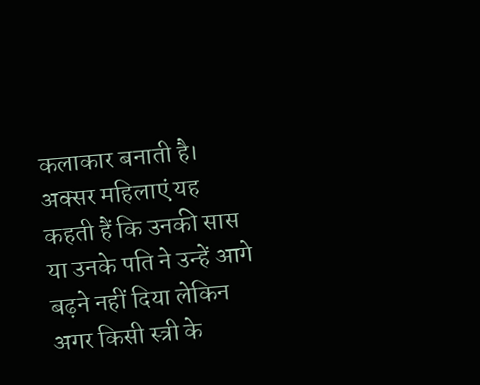कलाकार बनाती है। अक्सर महिलाएं यह कहती हैं कि उनकी सास या उनके पति ने उन्हें आगे बढ़ने नहीं दिया लेकिन अगर किसी स्त्री के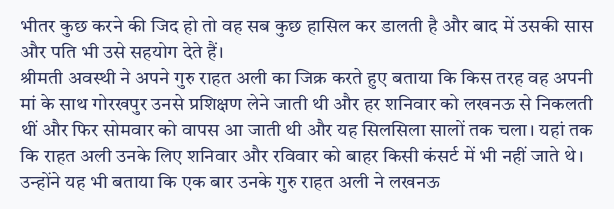भीतर कुछ करने की जिद हो तो वह सब कुछ हासिल कर डालती है और बाद में उसकी सास और पति भी उसे सहयोग देते हैं।
श्रीमती अवस्थी ने अपने गुरु राहत अली का जिक्र करते हुए बताया कि किस तरह वह अपनी मां के साथ गोरखपुर उनसे प्रशिक्षण लेने जाती थी और हर शनिवार को लखनऊ से निकलती थीं और फिर सोमवार को वापस आ जाती थी और यह सिलसिला सालों तक चला। यहां तक कि राहत अली उनके लिए शनिवार और रविवार को बाहर किसी कंसर्ट में भी नहीं जाते थे।
उन्होंने यह भी बताया कि एक बार उनके गुरु राहत अली ने लखनऊ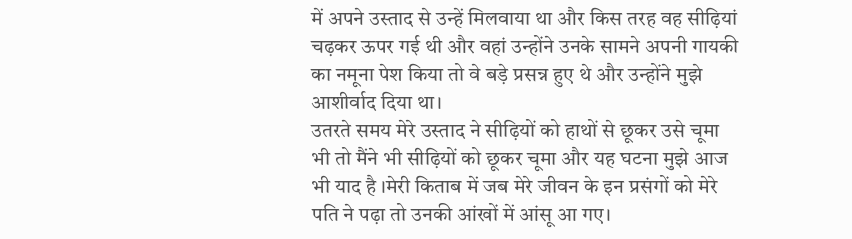में अपने उस्ताद से उन्हें मिलवाया था और किस तरह वह सीढ़ियां चढ़कर ऊपर गई थी और वहां उन्होंने उनके सामने अपनी गायकी का नमूना पेश किया तो वे बड़े प्रसन्न हुए थे और उन्होंने मुझे आशीर्वाद दिया था।
उतरते समय मेरे उस्ताद ने सीढ़ियों को हाथों से छूकर उसे चूमा भी तो मैंने भी सीढ़ियों को छूकर चूमा और यह घटना मुझे आज भी याद है ।मेरी किताब में जब मेरे जीवन के इन प्रसंगों को मेरे पति ने पढ़ा तो उनकी आंखों में आंसू आ गए।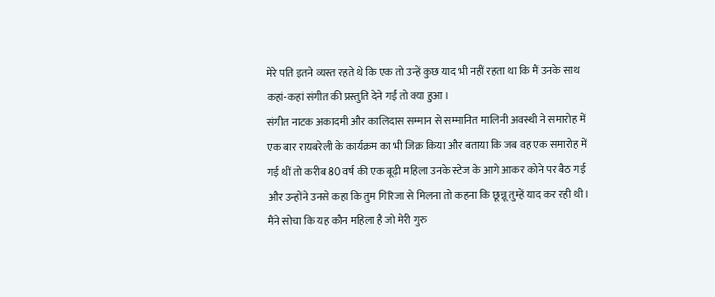मेरे पति इतने व्यस्त रहते थे कि एक तो उन्हें कुछ याद भी नहीं रहता था कि मैं उनके साथ कहां-कहां संगीत की प्रस्तुति देने गईं तो क्या हुआ।
संगीत नाटक अकादमी और कालिदास सम्मान से सम्मानित मालिनी अवस्थी ने समारोह में एक बार रायबरेली के कार्यक्रम का भी जिक्र किया और बताया कि जब वह एक समारोह में गई थीं तो करीब 80 वर्ष की एक बूढ़ी महिला उनके स्टेज के आगे आकर कोने पर बैठ गई और उन्होंने उनसे कहा कि तुम गिरिजा से मिलना तो कहना कि छून्नू तुम्हें याद कर रही थी। मैंने सोचा कि यह कौन महिला है जो मेरी गुरु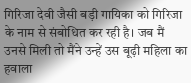गिरिजा देवी जैसी बड़ी गायिका को गिरिजा के नाम से संबोधित कर रही है। जब मैं उनसे मिली तो मैंने उन्हें उस बूढ़ी महिला का हवाला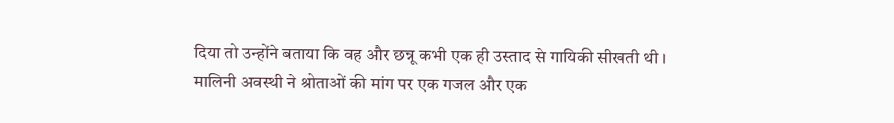दिया तो उन्होंने बताया कि वह और छन्नू कभी एक ही उस्ताद से गायिकी सीखती थी ।
मालिनी अवस्थी ने श्रोताओं की मांग पर एक गजल और एक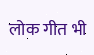लोक गीत भी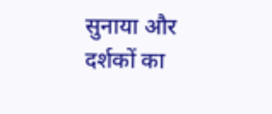सुनाया और दर्शकों का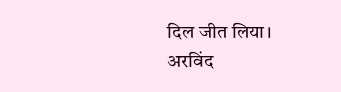दिल जीत लिया।
अरविंद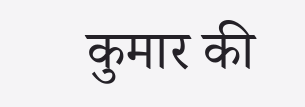कुमार की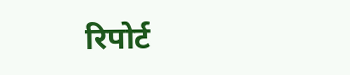रिपोर्ट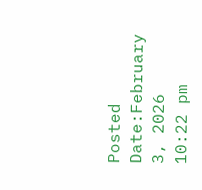Posted Date:February 3, 2026
10:22 pm